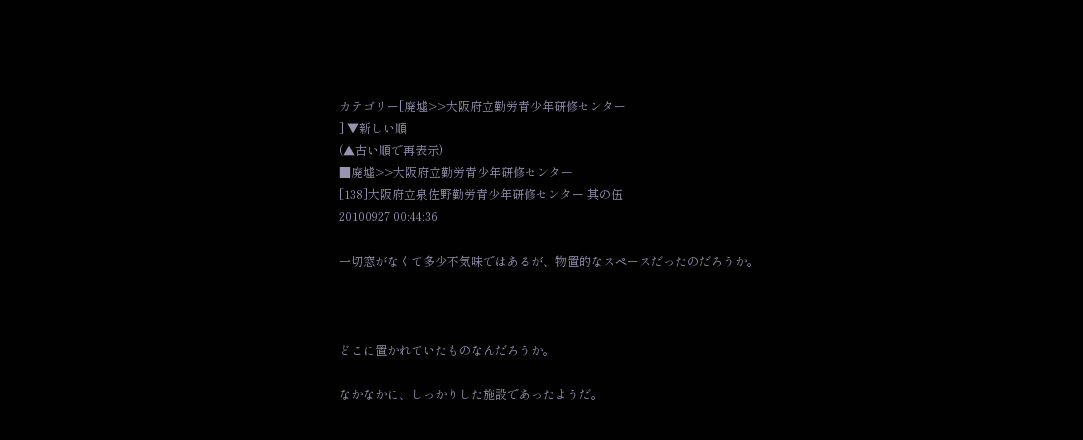カテゴリー[廃墟>>大阪府立勤労青少年研修センター
] ▼新しい順
(▲古い順で再表示)
■廃墟>>大阪府立勤労青少年研修センター
[138]大阪府立泉佐野勤労青少年研修センター 其の伍
20100927 00:44:36

一切窓がなくて多少不気味ではあるが、物置的なスペースだったのだろうか。



どこに置かれていたものなんだろうか。

なかなかに、しっかりした施設であったようだ。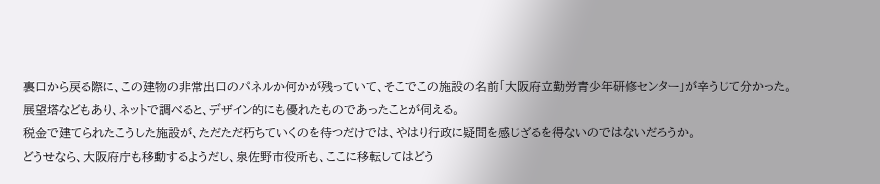裏口から戻る際に、この建物の非常出口のパネルか何かが残っていて、そこでこの施設の名前「大阪府立勤労青少年研修センター」が辛うじて分かった。
展望塔などもあり、ネットで調べると、デザイン的にも優れたものであったことが伺える。
税金で建てられたこうした施設が、ただただ朽ちていくのを待つだけでは、やはり行政に疑問を感じざるを得ないのではないだろうか。
どうせなら、大阪府庁も移動するようだし、泉佐野市役所も、ここに移転してはどう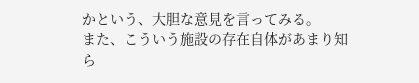かという、大胆な意見を言ってみる。
また、こういう施設の存在自体があまり知ら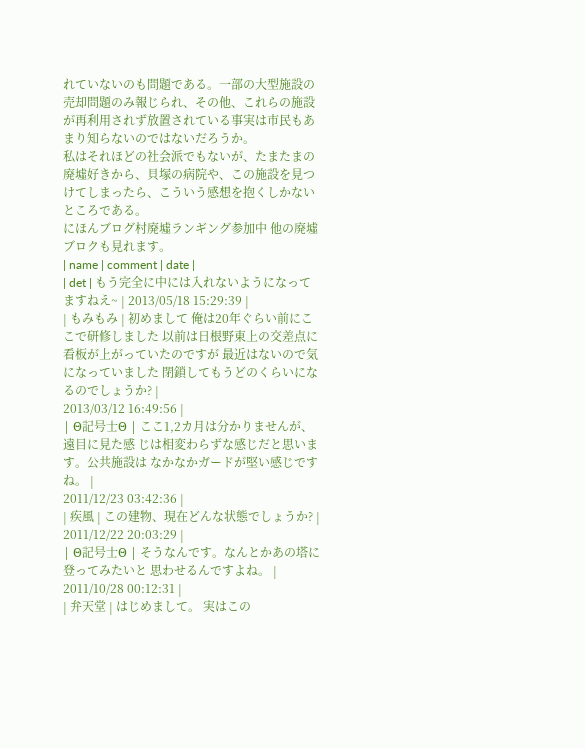れていないのも問題である。一部の大型施設の売却問題のみ報じられ、その他、これらの施設が再利用されず放置されている事実は市民もあまり知らないのではないだろうか。
私はそれほどの社会派でもないが、たまたまの廃墟好きから、貝塚の病院や、この施設を見つけてしまったら、こういう感想を抱くしかないところである。
にほんブログ村廃墟ランギング参加中 他の廃墟ブロクも見れます。
| name | comment | date |
| det | もう完全に中には入れないようになってますねえ~ | 2013/05/18 15:29:39 |
| もみもみ | 初めまして 俺は20年ぐらい前にここで研修しました 以前は日根野東上の交差点に看板が上がっていたのですが 最近はないので気になっていました 閉鎖してもうどのくらいになるのでしょうか? |
2013/03/12 16:49:56 |
| Θ記号士Θ | ここ1,2カ月は分かりませんが、遠目に見た感 じは相変わらずな感じだと思います。公共施設は なかなかガードが堅い感じですね。 |
2011/12/23 03:42:36 |
| 疾風 | この建物、現在どんな状態でしょうか? | 2011/12/22 20:03:29 |
| Θ記号士Θ | そうなんです。なんとかあの塔に登ってみたいと 思わせるんですよね。 |
2011/10/28 00:12:31 |
| 弁天堂 | はじめまして。 実はこの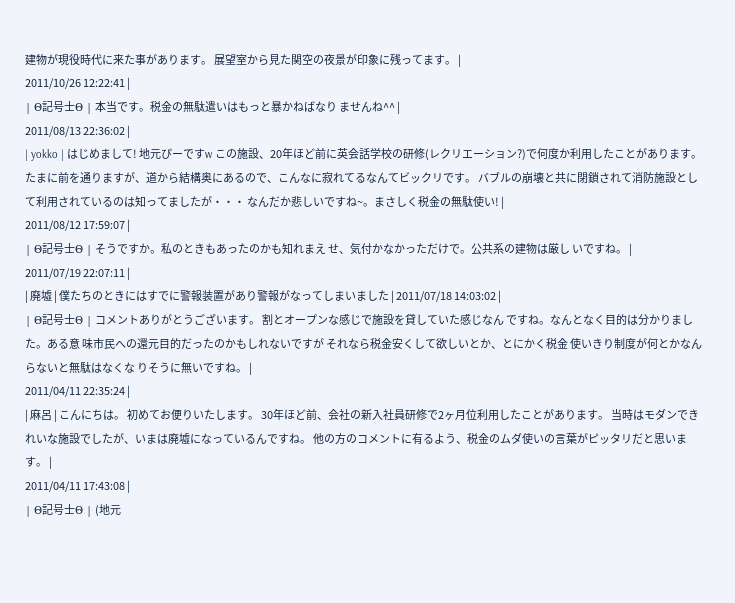建物が現役時代に来た事があります。 展望室から見た関空の夜景が印象に残ってます。 |
2011/10/26 12:22:41 |
| Θ記号士Θ | 本当です。税金の無駄遣いはもっと暴かねばなり ませんね^^ |
2011/08/13 22:36:02 |
| yokko | はじめまして! 地元ぴーですw この施設、20年ほど前に英会話学校の研修(レクリエーション?)で何度か利用したことがあります。 たまに前を通りますが、道から結構奥にあるので、こんなに寂れてるなんてビックリです。 バブルの崩壊と共に閉鎖されて消防施設として利用されているのは知ってましたが・・・ なんだか悲しいですね~。まさしく税金の無駄使い! |
2011/08/12 17:59:07 |
| Θ記号士Θ | そうですか。私のときもあったのかも知れまえ せ、気付かなかっただけで。公共系の建物は厳し いですね。 |
2011/07/19 22:07:11 |
| 廃墟 | 僕たちのときにはすでに警報装置があり警報がなってしまいました | 2011/07/18 14:03:02 |
| Θ記号士Θ | コメントありがとうございます。 割とオープンな感じで施設を貸していた感じなん ですね。なんとなく目的は分かりました。ある意 味市民への還元目的だったのかもしれないですが それなら税金安くして欲しいとか、とにかく税金 使いきり制度が何とかなんらないと無駄はなくな りそうに無いですね。 |
2011/04/11 22:35:24 |
| 麻呂 | こんにちは。 初めてお便りいたします。 30年ほど前、会社の新入社員研修で2ヶ月位利用したことがあります。 当時はモダンできれいな施設でしたが、いまは廃墟になっているんですね。 他の方のコメントに有るよう、税金のムダ使いの言葉がピッタリだと思います。 |
2011/04/11 17:43:08 |
| Θ記号士Θ | (地元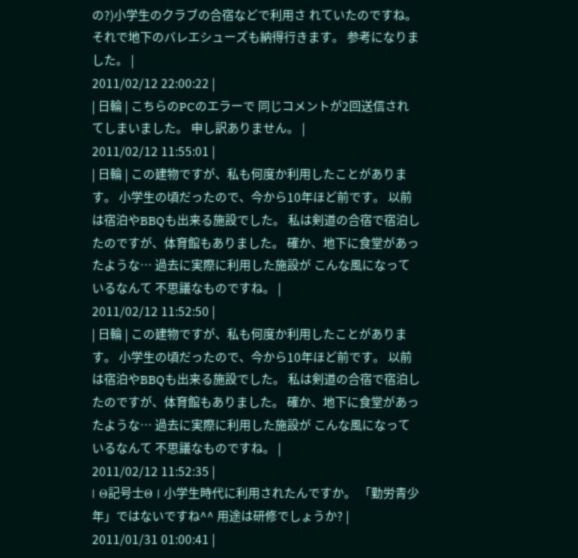の?)小学生のクラブの合宿などで利用さ れていたのですね。 それで地下のバレエシューズも納得行きます。 参考になりました。 |
2011/02/12 22:00:22 |
| 日輪 | こちらのPCのエラーで 同じコメントが2回送信されてしまいました。 申し訳ありません。 |
2011/02/12 11:55:01 |
| 日輪 | この建物ですが、私も何度か利用したことがあります。 小学生の頃だったので、今から10年ほど前です。 以前は宿泊やBBQも出来る施設でした。 私は剣道の合宿で宿泊したのですが、体育館もありました。 確か、地下に食堂があったような… 過去に実際に利用した施設が こんな風になっているなんて 不思議なものですね。 |
2011/02/12 11:52:50 |
| 日輪 | この建物ですが、私も何度か利用したことがあります。 小学生の頃だったので、今から10年ほど前です。 以前は宿泊やBBQも出来る施設でした。 私は剣道の合宿で宿泊したのですが、体育館もありました。 確か、地下に食堂があったような… 過去に実際に利用した施設が こんな風になっているなんて 不思議なものですね。 |
2011/02/12 11:52:35 |
| Θ記号士Θ | 小学生時代に利用されたんですか。 「勤労青少年」ではないですね^^ 用途は研修でしょうか? |
2011/01/31 01:00:41 |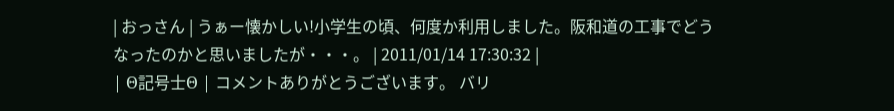| おっさん | うぁー懐かしい!小学生の頃、何度か利用しました。阪和道の工事でどうなったのかと思いましたが・・・。 | 2011/01/14 17:30:32 |
| Θ記号士Θ | コメントありがとうございます。 バリ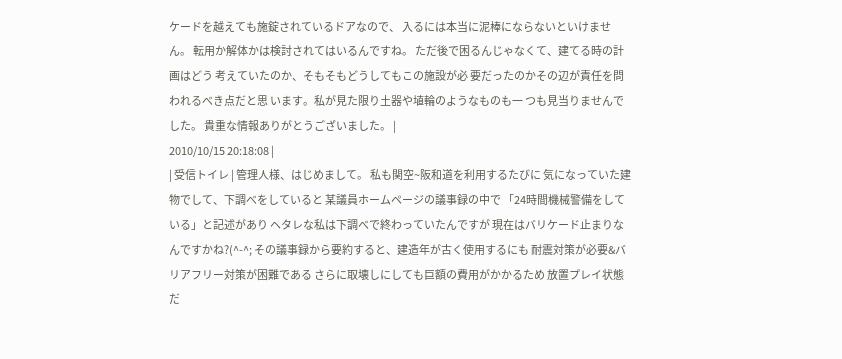ケードを越えても施錠されているドアなので、 入るには本当に泥棒にならないといけません。 転用か解体かは検討されてはいるんですね。 ただ後で困るんじゃなくて、建てる時の計画はどう 考えていたのか、そもそもどうしてもこの施設が必 要だったのかその辺が責任を問われるべき点だと思 います。私が見た限り土器や埴輪のようなものも一 つも見当りませんでした。 貴重な情報ありがとうございました。 |
2010/10/15 20:18:08 |
| 受信トイレ | 管理人様、はじめまして。 私も関空~阪和道を利用するたびに 気になっていた建物でして、下調べをしていると 某議員ホームページの議事録の中で 「24時間機械警備をしている」と記述があり ヘタレな私は下調べで終わっていたんですが 現在はバリケード止まりなんですかね?(^-^; その議事録から要約すると、建造年が古く使用するにも 耐震対策が必要&バリアフリー対策が困難である さらに取壊しにしても巨額の費用がかかるため 放置プレイ状態だ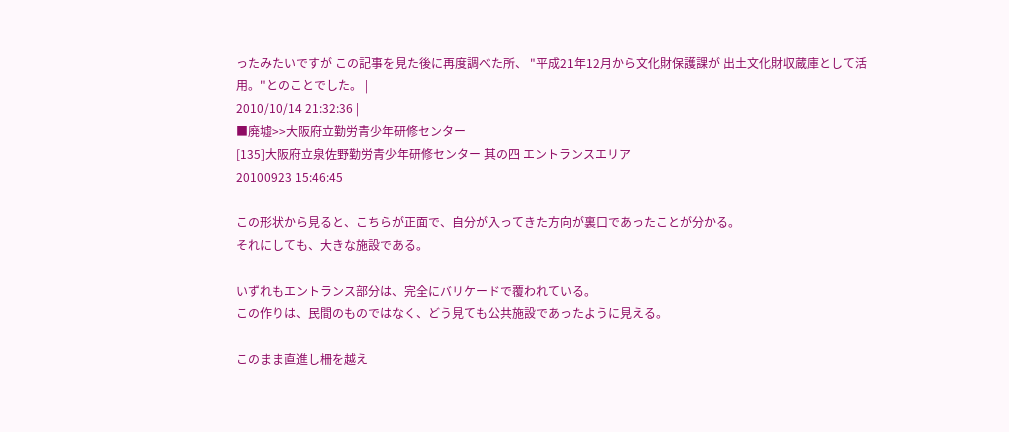ったみたいですが この記事を見た後に再度調べた所、 "平成21年12月から文化財保護課が 出土文化財収蔵庫として活用。"とのことでした。 |
2010/10/14 21:32:36 |
■廃墟>>大阪府立勤労青少年研修センター
[135]大阪府立泉佐野勤労青少年研修センター 其の四 エントランスエリア
20100923 15:46:45

この形状から見ると、こちらが正面で、自分が入ってきた方向が裏口であったことが分かる。
それにしても、大きな施設である。

いずれもエントランス部分は、完全にバリケードで覆われている。
この作りは、民間のものではなく、どう見ても公共施設であったように見える。

このまま直進し柵を越え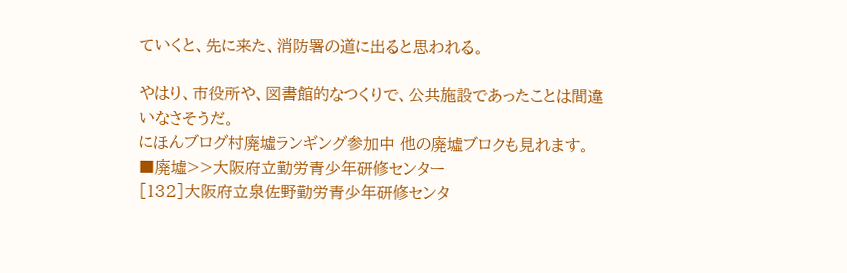ていくと、先に来た、消防署の道に出ると思われる。

やはり、市役所や、図書館的なつくりで、公共施設であったことは間違いなさそうだ。
にほんブログ村廃墟ランギング参加中 他の廃墟ブロクも見れます。
■廃墟>>大阪府立勤労青少年研修センター
[132]大阪府立泉佐野勤労青少年研修センタ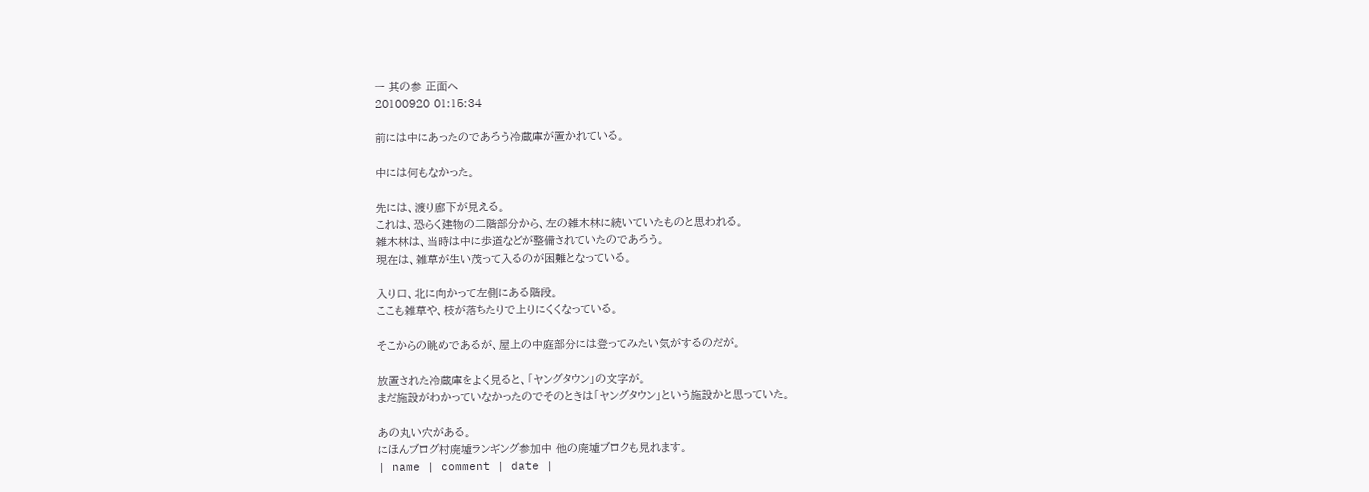ー 其の参 正面へ
20100920 01:15:34

前には中にあったのであろう冷蔵庫が置かれている。

中には何もなかった。

先には、渡り廊下が見える。
これは、恐らく建物の二階部分から、左の雑木林に続いていたものと思われる。
雑木林は、当時は中に歩道などが整備されていたのであろう。
現在は、雑草が生い茂って入るのが困難となっている。

入り口、北に向かって左側にある階段。
ここも雑草や、枝が落ちたりで上りにくくなっている。

そこからの眺めであるが、屋上の中庭部分には登ってみたい気がするのだが。

放置された冷蔵庫をよく見ると、「ヤングタウン」の文字が。
まだ施設がわかっていなかったのでそのときは「ヤングタウン」という施設かと思っていた。

あの丸い穴がある。
にほんブログ村廃墟ランギング参加中 他の廃墟ブロクも見れます。
| name | comment | date |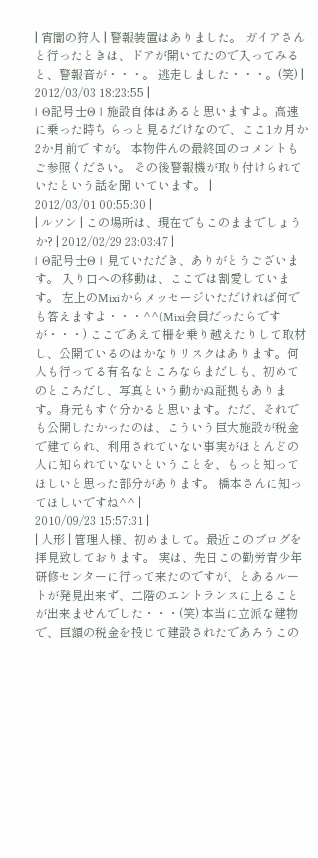| 宵闇の狩人 | 警報装置はありました。 ガイアさんと行ったときは、ドアが開いてたので入ってみると、警報音が・・・。 逃走しました・・・。(笑) |
2012/03/03 18:23:55 |
| Θ記号士Θ | 施設自体はあると思いますよ。高速に乗った時ち らっと見るだけなので、ここ1カ月か2か月前で すが。 本物件んの最終回のコメントもご参照ください。 その後警報機が取り付けられていたという話を聞 いています。 |
2012/03/01 00:55:30 |
| ルソン | この場所は、現在でもこのままでしょうか? | 2012/02/29 23:03:47 |
| Θ記号士Θ | 見ていただき、ありがとうございます。 入り口への移動は、ここでは割愛しています。 左上のMixiからメッセージいただければ何でも答えますよ・・・^^(Mixi会員だったらですが・・・) ここであえて柵を乗り越えたりして取材し、公開ているのはかなりリスクはあります。何人も行ってる有名なところならまだしも、初めてのところだし、写真という動かぬ証拠もあります。身元もすぐ分かると思います。ただ、それでも公開したかったのは、こういう巨大施設が税金で建てられ、利用されていない事実がほとんどの人に知られていないということを、もっと知ってほしいと思った部分があります。 橋本さんに知ってほしいですね^^ |
2010/09/23 15:57:31 |
| 人形 | 管理人様、初めまして。最近このブログを拝見致しております。 実は、先日この勤労青少年研修センターに行って来たのですが、とあるルートが発見出来ず、二階のエントランスに上ることが出来ませんでした・・・(笑) 本当に立派な建物で、巨額の税金を投じて建設されたであろうこの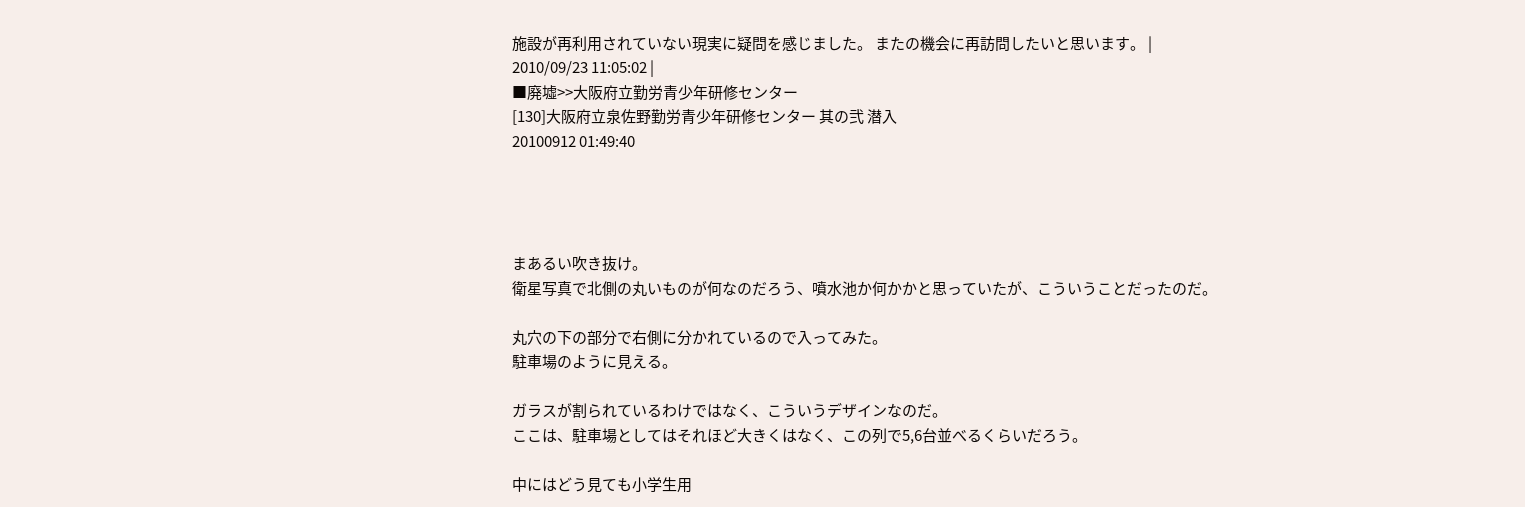施設が再利用されていない現実に疑問を感じました。 またの機会に再訪問したいと思います。 |
2010/09/23 11:05:02 |
■廃墟>>大阪府立勤労青少年研修センター
[130]大阪府立泉佐野勤労青少年研修センター 其の弐 潜入
20100912 01:49:40




まあるい吹き抜け。
衛星写真で北側の丸いものが何なのだろう、噴水池か何かかと思っていたが、こういうことだったのだ。

丸穴の下の部分で右側に分かれているので入ってみた。
駐車場のように見える。

ガラスが割られているわけではなく、こういうデザインなのだ。
ここは、駐車場としてはそれほど大きくはなく、この列で5,6台並べるくらいだろう。

中にはどう見ても小学生用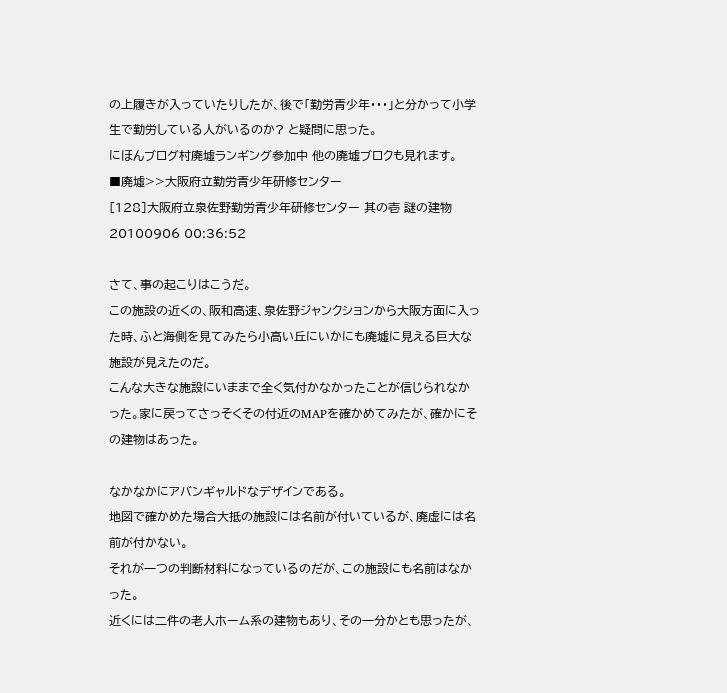の上履きが入っていたりしたが、後で「勤労青少年・・・」と分かって小学生で勤労している人がいるのか? と疑問に思った。
にほんブログ村廃墟ランギング参加中 他の廃墟ブロクも見れます。
■廃墟>>大阪府立勤労青少年研修センター
[128]大阪府立泉佐野勤労青少年研修センター 其の壱 謎の建物
20100906 00:36:52

さて、事の起こりはこうだ。
この施設の近くの、阪和高速、泉佐野ジャンクションから大阪方面に入った時、ふと海側を見てみたら小高い丘にいかにも廃墟に見える巨大な施設が見えたのだ。
こんな大きな施設にいままで全く気付かなかったことが信じられなかった。家に戻ってさっそくその付近のMAPを確かめてみたが、確かにその建物はあった。

なかなかにアバンギャルドなデザインである。
地図で確かめた場合大抵の施設には名前が付いているが、廃虚には名前が付かない。
それが一つの判断材料になっているのだが、この施設にも名前はなかった。
近くには二件の老人ホーム系の建物もあり、その一分かとも思ったが、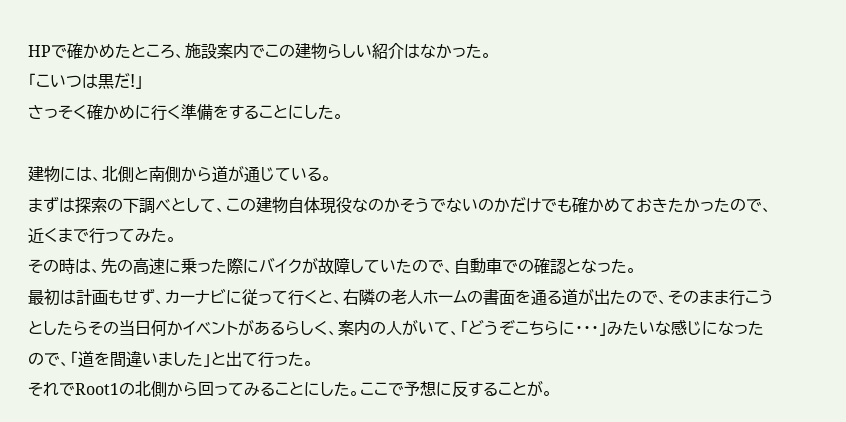HPで確かめたところ、施設案内でこの建物らしい紹介はなかった。
「こいつは黒だ!」
さっそく確かめに行く準備をすることにした。

建物には、北側と南側から道が通じている。
まずは探索の下調べとして、この建物自体現役なのかそうでないのかだけでも確かめておきたかったので、近くまで行ってみた。
その時は、先の高速に乗った際にバイクが故障していたので、自動車での確認となった。
最初は計画もせず、カーナビに従って行くと、右隣の老人ホームの書面を通る道が出たので、そのまま行こうとしたらその当日何かイベントがあるらしく、案内の人がいて、「どうぞこちらに・・・」みたいな感じになったので、「道を間違いました」と出て行った。
それでRoot1の北側から回ってみることにした。ここで予想に反することが。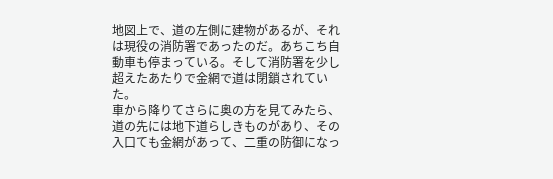地図上で、道の左側に建物があるが、それは現役の消防署であったのだ。あちこち自動車も停まっている。そして消防署を少し超えたあたりで金網で道は閉鎖されていた。
車から降りてさらに奥の方を見てみたら、道の先には地下道らしきものがあり、その入口ても金網があって、二重の防御になっ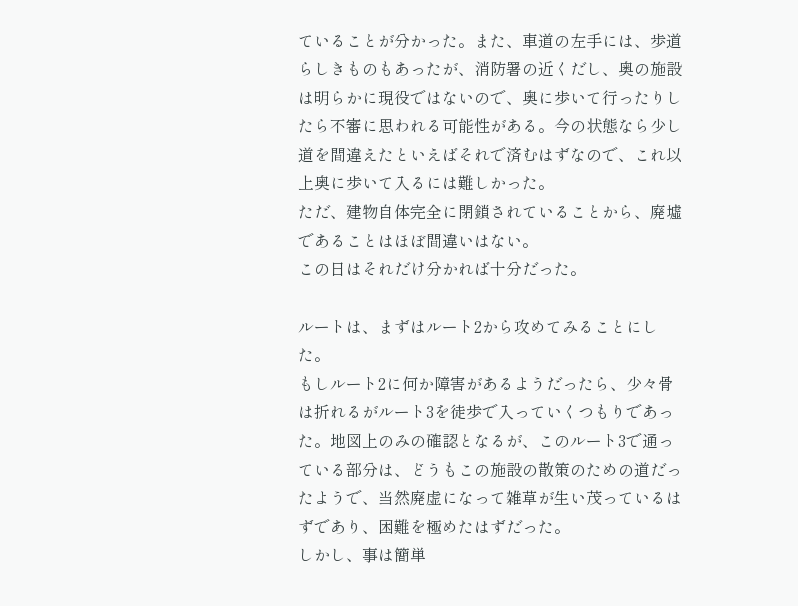ていることが分かった。また、車道の左手には、歩道らしきものもあったが、消防署の近くだし、奥の施設は明らかに現役ではないので、奥に歩いて行ったりしたら不審に思われる可能性がある。今の状態なら少し道を間違えたといえばそれで済むはずなので、これ以上奥に歩いて入るには難しかった。
ただ、建物自体完全に閉鎖されていることから、廃墟であることはほぼ間違いはない。
この日はそれだけ分かれば十分だった。

ルートは、まずはルート2から攻めてみることにした。
もしルート2に何か障害があるようだったら、少々骨は折れるがルート3を徒歩で入っていくつもりであった。地図上のみの確認となるが、このルート3で通っている部分は、どうもこの施設の散策のための道だったようで、当然廃虚になって雑草が生い茂っているはずであり、困難を極めたはずだった。
しかし、事は簡単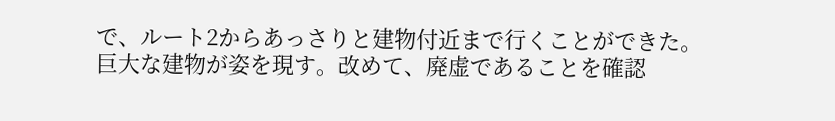で、ルート2からあっさりと建物付近まで行くことができた。
巨大な建物が姿を現す。改めて、廃虚であることを確認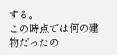する。
この時点では何の建物だったの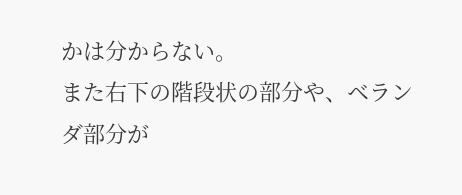かは分からない。
また右下の階段状の部分や、ベランダ部分が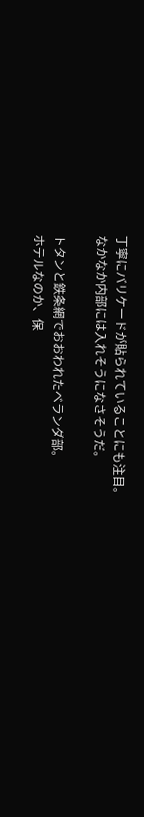丁寧にバリケードが貼られていることにも注目。
なかなか内部には入れそうになさそうだ。

トタンと鉄条網でおおわれたベランダ部。
ホテルなのか、保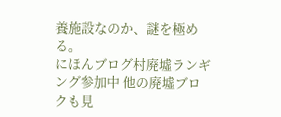養施設なのか、謎を極める。
にほんブログ村廃墟ランギング参加中 他の廃墟ブロクも見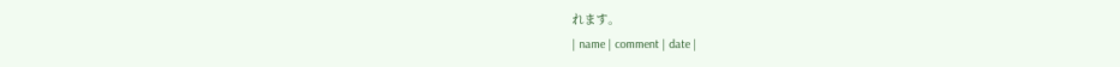れます。
| name | comment | date |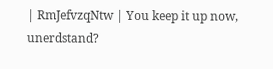| RmJefvzqNtw | You keep it up now, unerdstand?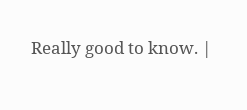Really good to know. |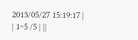2013/05/27 15:19:17 |
| 1~5 /5 | ||